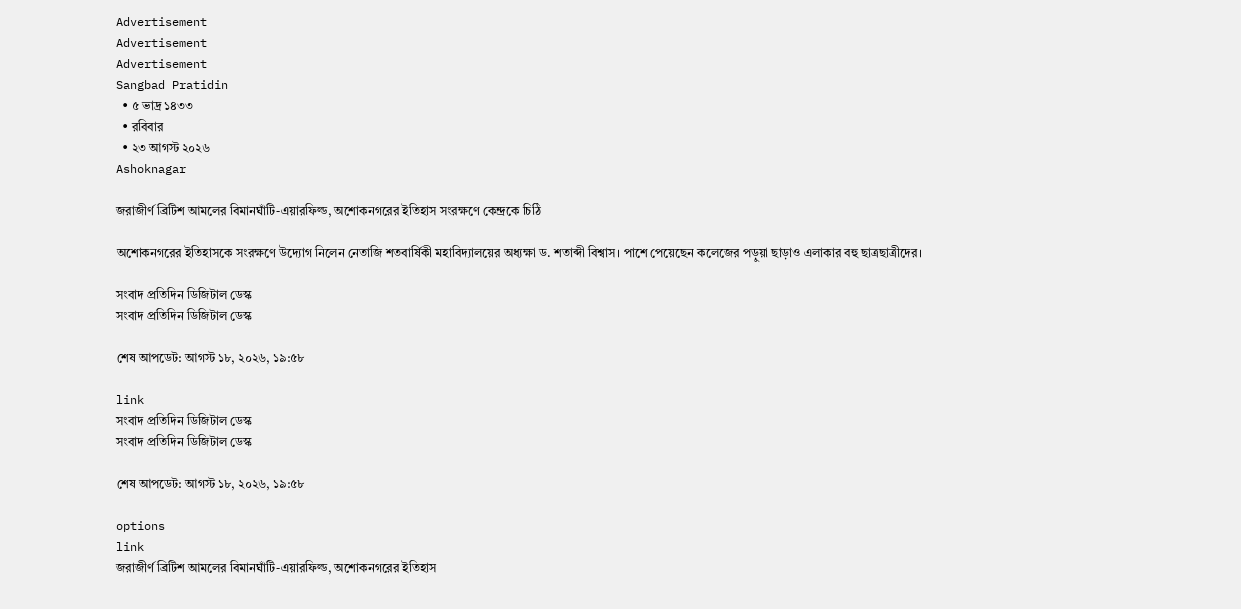Advertisement
Advertisement
Advertisement
Sangbad Pratidin
  • ৫ ভাদ্র ১৪৩৩
  • রবিবার
  • ২৩ আগস্ট ২০২৬
Ashoknagar

জরাজীর্ণ ব্রিটিশ আমলের বিমানঘাঁটি-এয়ারফিল্ড, অশোকনগরের ইতিহাস সংরক্ষণে কেন্দ্রকে চিঠি

অশোকনগরের ইতিহাসকে সংরক্ষণে উদ্যোগ নিলেন নেতাজি শতবার্ষিকী মহাবিদ্যালয়ের অধ্যক্ষা ড. শতাব্দী বিশ্বাস। পাশে পেয়েছেন কলেজের পড়ুয়া ছাড়াও এলাকার বহু ছাত্রছাত্রীদের।

সংবাদ প্রতিদিন ডিজিটাল ডেস্ক
সংবাদ প্রতিদিন ডিজিটাল ডেস্ক

শেষ আপডেট: আগস্ট ১৮, ২০২৬, ১৯:৫৮

link
সংবাদ প্রতিদিন ডিজিটাল ডেস্ক
সংবাদ প্রতিদিন ডিজিটাল ডেস্ক

শেষ আপডেট: আগস্ট ১৮, ২০২৬, ১৯:৫৮

options
link
জরাজীর্ণ ব্রিটিশ আমলের বিমানঘাঁটি-এয়ারফিল্ড, অশোকনগরের ইতিহাস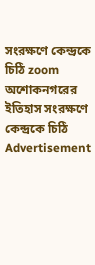সংরক্ষণে কেন্দ্রকে চিঠি zoom
অশোকনগরের ইতিহাস সংরক্ষণে কেন্দ্রকে চিঠি
Advertisement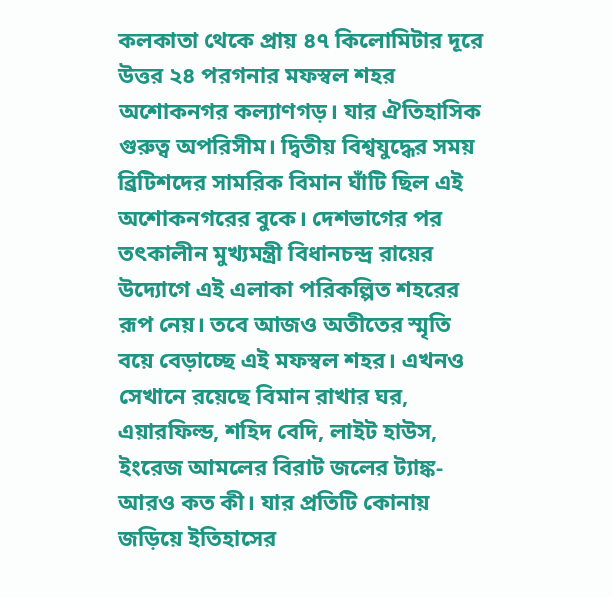কলকাতা থেকে প্রায় ৪৭ কিলোমিটার দূরে উত্তর ২৪ পরগনার মফস্বল শহর অশোকনগর কল্যাণগড়। যার ঐতিহাসিক গুরুত্ব অপরিসীম। দ্বিতীয় বিশ্বযুদ্ধের সময় ব্রিটিশদের সামরিক বিমান ঘাঁটি ছিল এই অশোকনগরের বুকে। দেশভাগের পর তৎকালীন মুখ্যমন্ত্রী বিধানচন্দ্র রায়ের উদ্যোগে এই এলাকা পরিকল্পিত শহরের রূপ নেয়। তবে আজও অতীতের স্মৃতি বয়ে বেড়াচ্ছে এই মফস্বল শহর। এখনও সেখানে রয়েছে বিমান রাখার ঘর, এয়ারফিল্ড, শহিদ বেদি, লাইট হাউস, ইংরেজ আমলের বিরাট জলের ট্যাঙ্ক-আরও কত কী। যার প্রতিটি কোনায় জড়িয়ে ইতিহাসের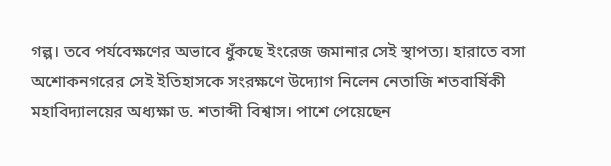গল্প। তবে পর্যবেক্ষণের অভাবে ধুঁকছে ইংরেজ জমানার সেই স্থাপত্য। হারাতে বসা অশোকনগরের সেই ইতিহাসকে সংরক্ষণে উদ্যোগ নিলেন নেতাজি শতবার্ষিকী মহাবিদ্যালয়ের অধ্যক্ষা ড. শতাব্দী বিশ্বাস। পাশে পেয়েছেন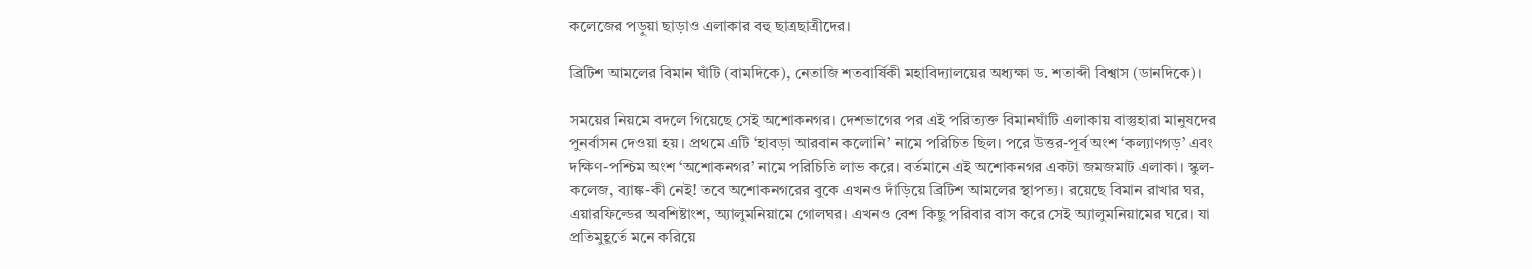কলেজের পড়ুয়া ছাড়াও এলাকার বহু ছাত্রছাত্রীদের।

ব্রিটিশ আমলের বিমান ঘাঁটি (বামদিকে), নেতাজি শতবার্ষিকী মহাবিদ্যালয়ের অধ্যক্ষা ড. শতাব্দী বিশ্বাস (ডানদিকে)।

সময়ের নিয়মে বদলে গিয়েছে সেই অশোকনগর। দেশভাগের পর এই পরিত্যক্ত বিমানঘাঁটি এলাকায় বাস্তুহারা মানুষদের পুনর্বাসন দেওয়া হয়। প্রথমে এটি ‘হাবড়া আরবান কলোনি’ নামে পরিচিত ছিল। পরে উত্তর-পূর্ব অংশ ‘কল্যাণগড়’ এবং দক্ষিণ-পশ্চিম অংশ ‘অশোকনগর’ নামে পরিচিতি লাভ করে। বর্তমানে এই অশোকনগর একটা জমজমাট এলাকা। স্কুল-কলেজ, ব্যাঙ্ক-কী নেই! তবে অশোকনগরের বুকে এখনও দাঁড়িয়ে ব্রিটিশ আমলের স্থাপত্য। রয়েছে বিমান রাখার ঘর, এয়ারফিল্ডের অবশিষ্টাংশ, অ্যালুমনিয়ামে গোলঘর। এখনও বেশ কিছু পরিবার বাস করে সেই অ্যালুমনিয়ামের ঘরে। যা প্রতিমুহূর্তে মনে করিয়ে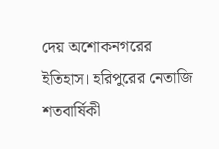দেয় অশোকনগরের ইতিহাস। হরিপুরের নেতাজি শতবার্ষিকী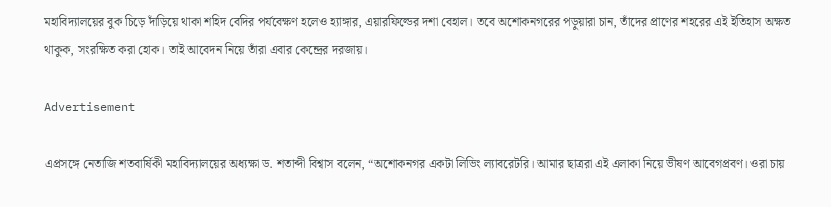মহাবিদ্যালয়ের বুক চিড়ে দাঁড়িয়ে থাকা শহিদ বেদির পর্যবেক্ষণ হলেও হ্যাঙ্গার, এয়ারফিল্ডের দশা বেহাল। তবে অশোকনগরের পড়ুয়ারা চান, তাঁদের প্রাণের শহরের এই ইতিহাস অক্ষত থাকুক, সংরক্ষিত করা হোক। তাই আবেদন নিয়ে তাঁরা এবার কেন্দ্রের দরজায়।

Advertisement

এপ্রসঙ্গে নেতাজি শতবার্ষিকী মহাবিদ্যালয়ের অধ্যক্ষা ড. শতাব্দী বিশ্বাস বলেন, “অশোকনগর একটা লিভিং ল্যাবরেটরি। আমার ছাত্ররা এই এলাকা নিয়ে ভীষণ আবেগপ্রবণ। ওরা চায়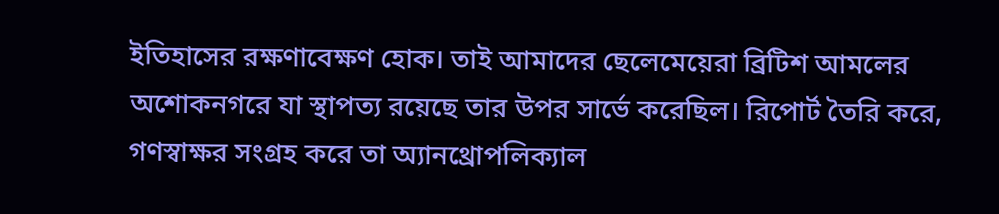ইতিহাসের রক্ষণাবেক্ষণ হোক। তাই আমাদের ছেলেমেয়েরা ব্রিটিশ আমলের অশোকনগরে যা স্থাপত্য রয়েছে তার উপর সার্ভে করেছিল। রিপোর্ট তৈরি করে, গণস্বাক্ষর সংগ্রহ করে তা অ্যানথ্রোপলিক্যাল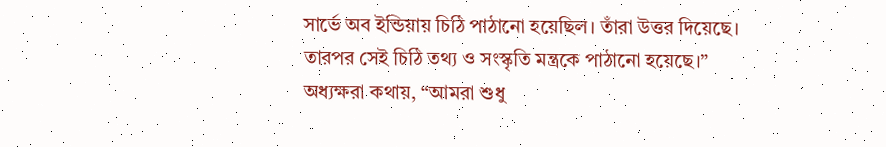সার্ভে অব ইন্ডিয়ায় চিঠি পাঠানো হয়েছিল। তাঁরা উত্তর দিয়েছে। তারপর সেই চিঠি তথ্য ও সংস্কৃতি মন্ত্রকে পাঠানো হয়েছে।” অধ্যক্ষরা কথায়, “আমরা শুধু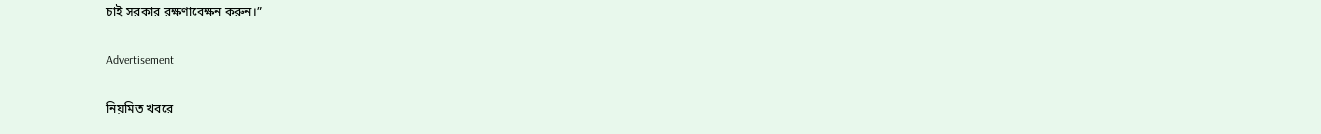চাই সরকার রক্ষণাবেক্ষন করুন।”

Advertisement

নিয়মিত খবরে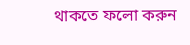থাকতে ফলো করুন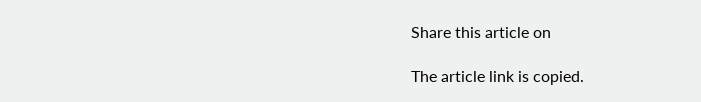Share this article on

The article link is copied.